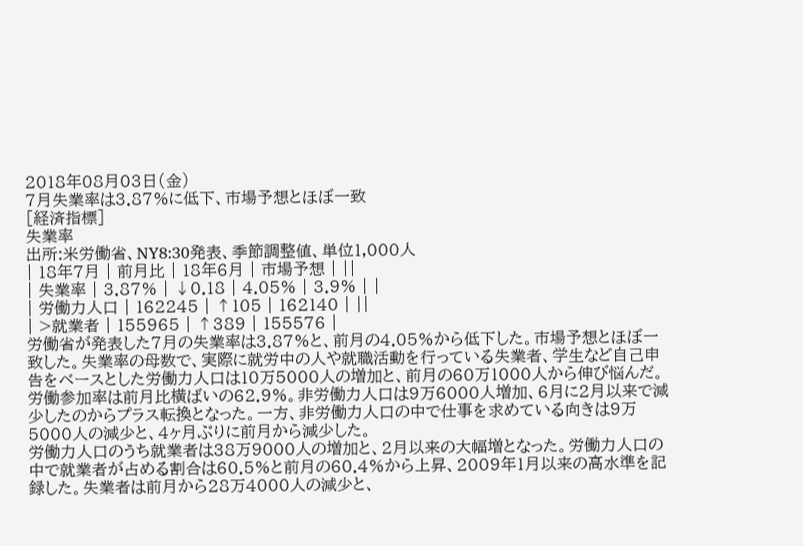2018年08月03日(金)
7月失業率は3.87%に低下、市場予想とほぼ一致
[経済指標]
失業率
出所:米労働省、NY8:30発表、季節調整値、単位1,000人
| 18年7月 | 前月比 | 18年6月 | 市場予想 | ||
| 失業率 | 3.87% | ↓0.18 | 4.05% | 3.9% | |
| 労働力人口 | 162245 | ↑105 | 162140 | ||
| >就業者 | 155965 | ↑389 | 155576 |
労働省が発表した7月の失業率は3.87%と、前月の4.05%から低下した。市場予想とほぼ一致した。失業率の母数で、実際に就労中の人や就職活動を行っている失業者、学生など自己申告をベースとした労働力人口は10万5000人の増加と、前月の60万1000人から伸び悩んだ。労働参加率は前月比横ばいの62.9%。非労働力人口は9万6000人増加、6月に2月以来で減少したのからプラス転換となった。一方、非労働力人口の中で仕事を求めている向きは9万5000人の減少と、4ヶ月ぶりに前月から減少した。
労働力人口のうち就業者は38万9000人の増加と、2月以来の大幅増となった。労働力人口の中で就業者が占める割合は60.5%と前月の60.4%から上昇、2009年1月以来の高水準を記録した。失業者は前月から28万4000人の減少と、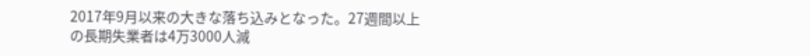2017年9月以来の大きな落ち込みとなった。27週間以上の長期失業者は4万3000人減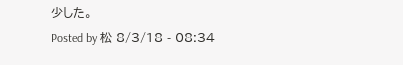少した。
Posted by 松 8/3/18 - 08:34